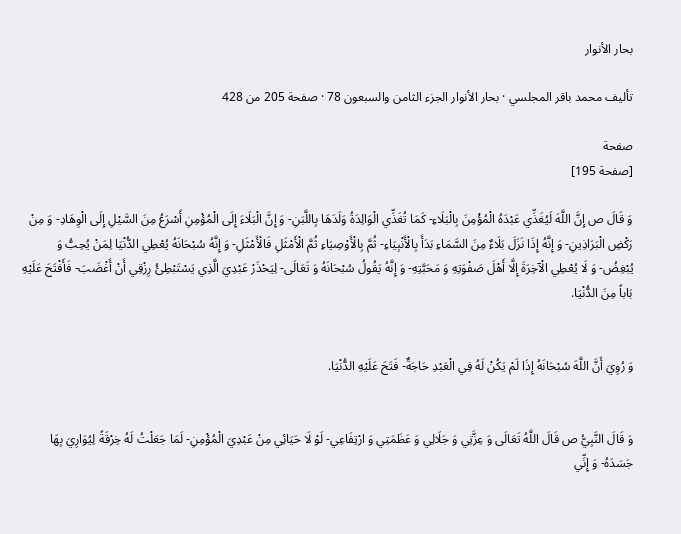بحار الأنوار

تأليف محمد باقر المجلسي · بحار الأنوار الجزء الثامن والسبعون 78 · صفحة 205 من 428

صفحة
[صفحة 195]

وَ قَالَ ص إِنَّ اللَّهَ لَيُغَذِّي عَبْدَهُ الْمُؤْمِنَ بِالْبَلَاءِ- كَمَا تُغَذِّي الْوَالِدَةُ وَلَدَهَا بِاللَّبَنِ- وَ إِنَّ الْبَلَاءَ إِلَى الْمُؤْمِنِ أَسْرَعُ مِنَ السَّيْلِ إِلَى الْوِهَادِ- وَ مِنْ رَكْضِ الْبَرَاذِينِ- وَ إِنَّهُ إِذَا نَزَلَ بَلَاءٌ مِنَ السَّمَاءِ بَدَأَ بِالْأَنْبِيَاءِ- ثُمَّ بِالْأَوْصِيَاءِ ثُمَّ الْأَمْثَلِ فَالْأَمْثَلِ- وَ إِنَّهُ سُبْحَانَهُ يُعْطِي الدُّنْيَا لِمَنْ يُحِبُّ وَ يُبْغِضُ- وَ لَا يُعْطِي الْآخِرَةَ إِلَّا أَهْلَ صَفْوَتِهِ وَ مَحَبَّتِهِ- وَ إِنَّهُ يَقُولُ سُبْحَانَهُ وَ تَعَالَى- لِيَحْذَرْ عَبْدِيَ الَّذِي يَسْتَبْطِئُ رِزْقِي أَنْ أَغْضَبَ- فَأَفْتَحَ عَلَيْهِ بَاباً مِنَ الدُّنْيَا.


وَ رُوِيَ أَنَّ اللَّهَ سُبْحَانَهُ إِذَا لَمْ يَكُنْ لَهُ فِي الْعَبْدِ حَاجَةٌ- فَتَحَ عَلَيْهِ الدُّنْيَا.


وَ قَالَ النَّبِيُّ ص قَالَ اللَّهُ تَعَالَى وَ عِزَّتِي وَ جَلَالِي وَ عَظَمَتِي وَ ارْتِفَاعِي- لَوْ لَا حَيَائِي مِنْ عَبْدِيَ الْمُؤْمِنِ- لَمَا جَعَلْتُ لَهُ خِرْقَةً لِيُوَارِيَ بِهَا جَسَدَهُ- وَ إِنِّي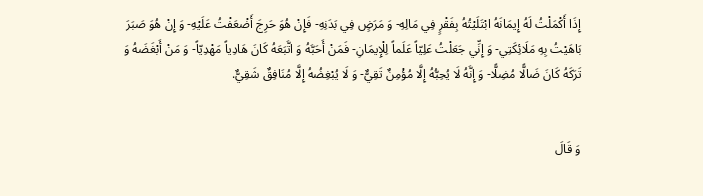إِذَا أَكْمَلْتُ لَهُ إِيمَانَهُ ابْتَلَيْتُهُ بِفَقْرٍ فِي مَالِهِ- وَ مَرَضٍ فِي بَدَنِهِ- فَإِنْ هُوَ حَرِجَ أَضْعَفْتُ عَلَيْهِ- وَ إِنْ هُوَ صَبَرَ بَاهَيْتُ بِهِ مَلَائِكَتِي- وَ إِنِّي جَعَلْتُ عَلِيّاً عَلَماً لِلْإِيمَانِ- فَمَنْ أَحَبَّهُ وَ اتَّبَعَهُ كَانَ هَادِياً مَهْدِيّاً- وَ مَنْ أَبْغَضَهُ وَ تَرَكَهُ كَانَ ضَالًّا مُضِلًّا- وَ إِنَّهُ لَا يُحِبُّهُ إِلَّا مُؤْمِنٌ تَقِيٌّ- وَ لَا يُبْغِضُهُ إِلَّا مُنَافِقٌ شَقِيٌّ.


وَ قَالَ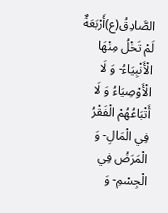الصَّادِقُ(ع)أَرْبَعَةٌ لَمْ تَخْلُ مِنْهَا الْأَنْبِيَاءُ- وَ لَا الْأَوْصِيَاءُ وَ لَا أَتْبَاعُهُمْ الْفَقْرُ فِي الْمَالِ- وَ الْمَرَضُ فِي الْجِسْمِ- وَ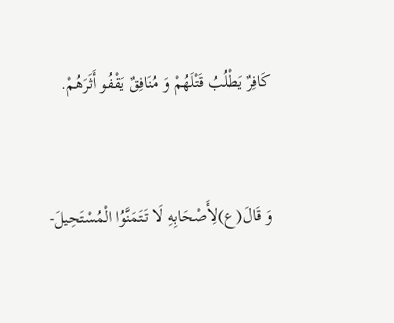كَافِرٌ يَطْلُبُ قَتْلَهُمْ وَ مُنَافِقٌ يَقْفُو أَثَرَهُمْ.


وَ قَالَ(ع)لِأَصْحَابِهِ لَا تَتَمَنَّوُا الْمُسْتَحِيلَ-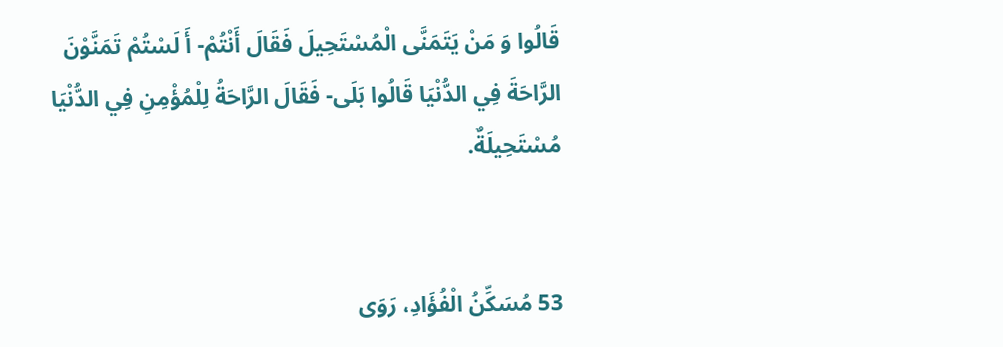قَالُوا وَ مَنْ يَتَمَنَّى الْمُسْتَحِيلَ فَقَالَ أَنْتُمْ- أَ لَسْتُمْ تَمَنَّوْنَ الرَّاحَةَ فِي الدُّنْيَا قَالُوا بَلَى- فَقَالَ الرَّاحَةُ لِلْمُؤْمِنِ فِي الدُّنْيَا مُسْتَحِيلَةٌ.


53 مُسَكِّنُ الْفُؤَادِ، رَوَى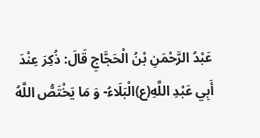عَبْدُ الرَّحْمَنِ بْنُ الْحَجَّاجِ قَالَ: ذُكِرَ عِنْدَ أَبِي عَبْدِ اللَّهِ(ع)الْبَلَاءُ- وَ مَا يَخْتَصُّ اللَّهُ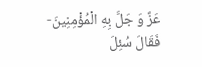عَزَّ وَ جَلَّ بِهِ الْمُؤْمِنِينَ- فَقَالَ سُئِلَ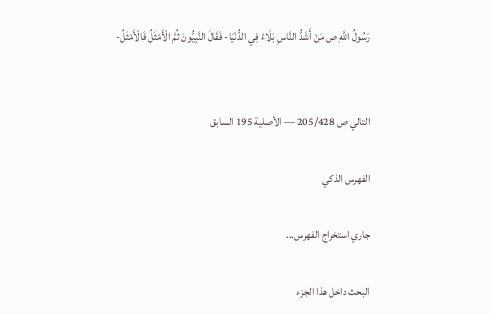رَسُولُ اللَّهِ ص مَنْ أَشَدُّ النَّاسِ بَلَاءً فِي الدُّنْيَا- فَقَالَ النَّبِيُّونَ ثُمَّ الْأَمْثَلُ فَالْأَمْثَلُ-


التالي ص 205/428 — الأصلية 195 السابق

الفهرس الذكي

جاري استخراج الفهرس...

البحث داخل هذا الجزء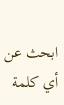ابحث عن أي كلمة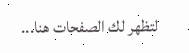لتظهر لك الصفحات هنا...